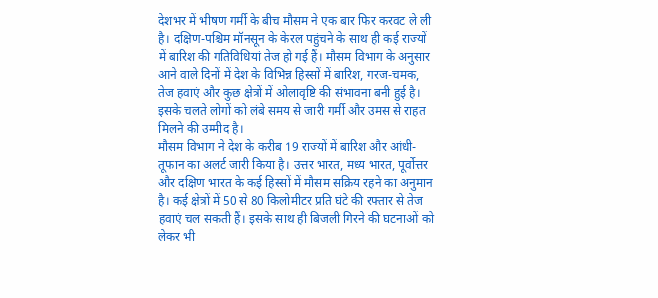देशभर में भीषण गर्मी के बीच मौसम ने एक बार फिर करवट ले ली है। दक्षिण-पश्चिम मॉनसून के केरल पहुंचने के साथ ही कई राज्यों में बारिश की गतिविधियां तेज हो गई हैं। मौसम विभाग के अनुसार आने वाले दिनों में देश के विभिन्न हिस्सों में बारिश, गरज-चमक, तेज हवाएं और कुछ क्षेत्रों में ओलावृष्टि की संभावना बनी हुई है। इसके चलते लोगों को लंबे समय से जारी गर्मी और उमस से राहत मिलने की उम्मीद है।
मौसम विभाग ने देश के करीब 19 राज्यों में बारिश और आंधी-तूफान का अलर्ट जारी किया है। उत्तर भारत, मध्य भारत, पूर्वोत्तर और दक्षिण भारत के कई हिस्सों में मौसम सक्रिय रहने का अनुमान है। कई क्षेत्रों में 50 से 80 किलोमीटर प्रति घंटे की रफ्तार से तेज हवाएं चल सकती हैं। इसके साथ ही बिजली गिरने की घटनाओं को लेकर भी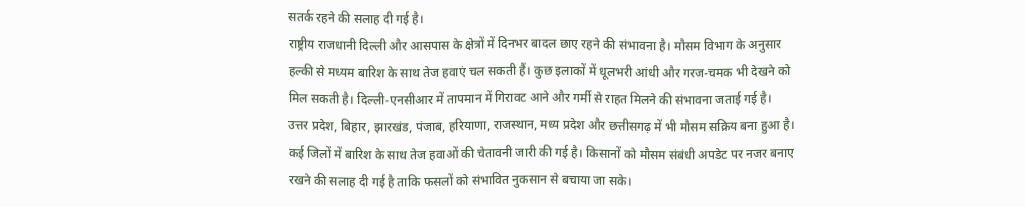सतर्क रहने की सलाह दी गई है।
राष्ट्रीय राजधानी दिल्ली और आसपास के क्षेत्रों में दिनभर बादल छाए रहने की संभावना है। मौसम विभाग के अनुसार हल्की से मध्यम बारिश के साथ तेज हवाएं चल सकती हैं। कुछ इलाकों में धूलभरी आंधी और गरज-चमक भी देखने को मिल सकती है। दिल्ली-एनसीआर में तापमान में गिरावट आने और गर्मी से राहत मिलने की संभावना जताई गई है।
उत्तर प्रदेश, बिहार, झारखंड, पंजाब, हरियाणा, राजस्थान, मध्य प्रदेश और छत्तीसगढ़ में भी मौसम सक्रिय बना हुआ है। कई जिलों में बारिश के साथ तेज हवाओं की चेतावनी जारी की गई है। किसानों को मौसम संबंधी अपडेट पर नजर बनाए रखने की सलाह दी गई है ताकि फसलों को संभावित नुकसान से बचाया जा सके।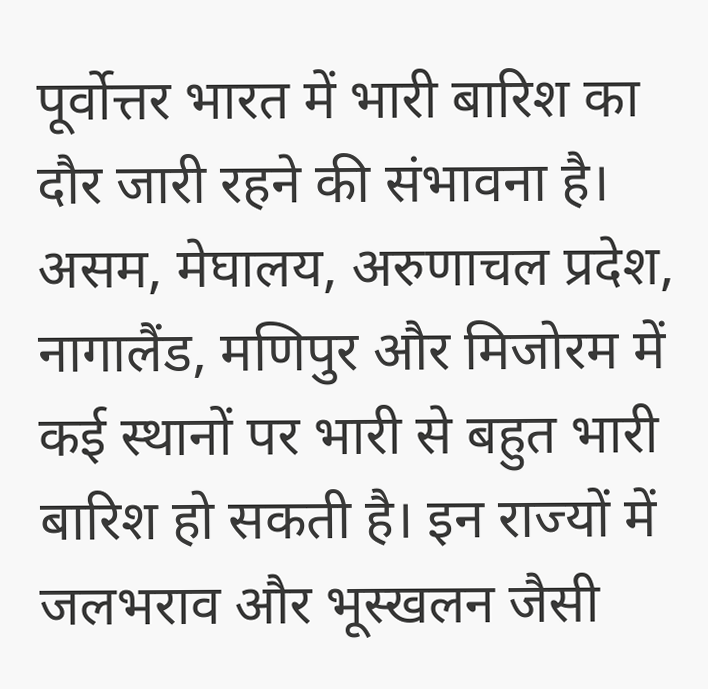पूर्वोत्तर भारत में भारी बारिश का दौर जारी रहने की संभावना है। असम, मेघालय, अरुणाचल प्रदेश, नागालैंड, मणिपुर और मिजोरम में कई स्थानों पर भारी से बहुत भारी बारिश हो सकती है। इन राज्यों में जलभराव और भूस्खलन जैसी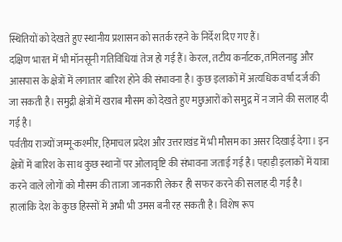स्थितियों को देखते हुए स्थानीय प्रशासन को सतर्क रहने के निर्देश दिए गए हैं।
दक्षिण भारत में भी मॉनसूनी गतिविधियां तेज हो गई हैं। केरल, तटीय कर्नाटक, तमिलनाडु और आसपास के क्षेत्रों में लगातार बारिश होने की संभावना है। कुछ इलाकों में अत्यधिक वर्षा दर्ज की जा सकती है। समुद्री क्षेत्रों में खराब मौसम को देखते हुए मछुआरों को समुद्र में न जाने की सलाह दी गई है।
पर्वतीय राज्यों जम्मू-कश्मीर, हिमाचल प्रदेश और उत्तराखंड में भी मौसम का असर दिखाई देगा। इन क्षेत्रों में बारिश के साथ कुछ स्थानों पर ओलावृष्टि की संभावना जताई गई है। पहाड़ी इलाकों में यात्रा करने वाले लोगों को मौसम की ताजा जानकारी लेकर ही सफर करने की सलाह दी गई है।
हालांकि देश के कुछ हिस्सों में अभी भी उमस बनी रह सकती है। विशेष रूप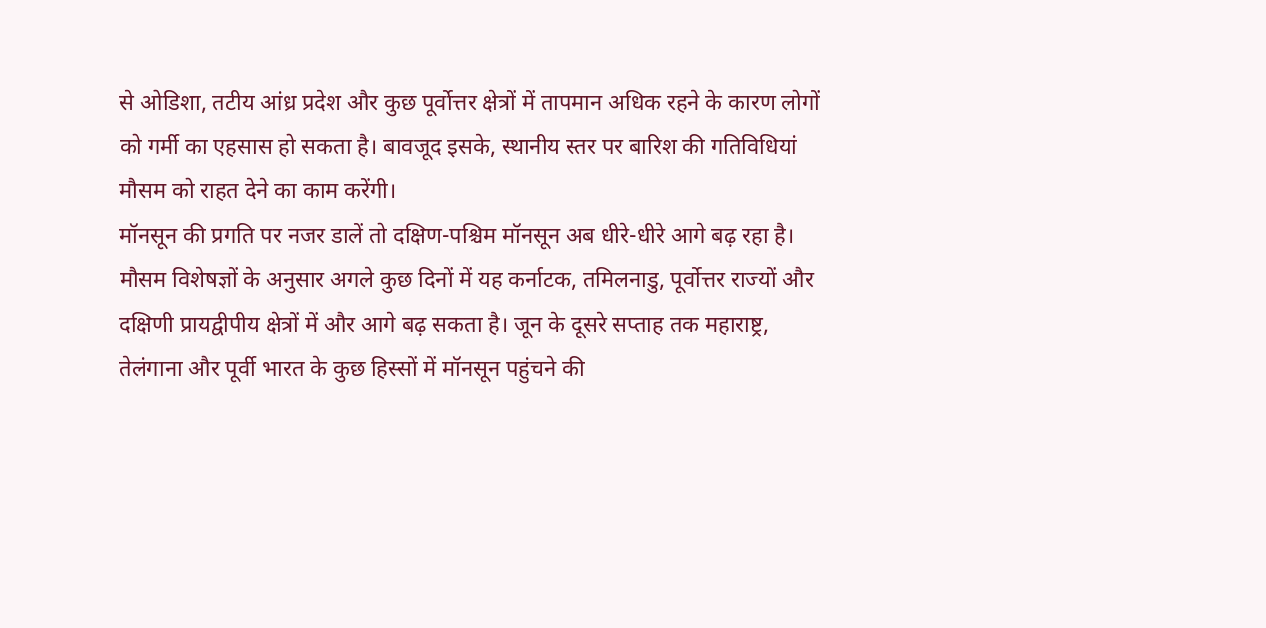से ओडिशा, तटीय आंध्र प्रदेश और कुछ पूर्वोत्तर क्षेत्रों में तापमान अधिक रहने के कारण लोगों को गर्मी का एहसास हो सकता है। बावजूद इसके, स्थानीय स्तर पर बारिश की गतिविधियां मौसम को राहत देने का काम करेंगी।
मॉनसून की प्रगति पर नजर डालें तो दक्षिण-पश्चिम मॉनसून अब धीरे-धीरे आगे बढ़ रहा है। मौसम विशेषज्ञों के अनुसार अगले कुछ दिनों में यह कर्नाटक, तमिलनाडु, पूर्वोत्तर राज्यों और दक्षिणी प्रायद्वीपीय क्षेत्रों में और आगे बढ़ सकता है। जून के दूसरे सप्ताह तक महाराष्ट्र, तेलंगाना और पूर्वी भारत के कुछ हिस्सों में मॉनसून पहुंचने की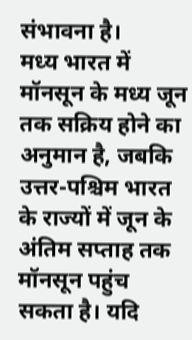संभावना है।
मध्य भारत में मॉनसून के मध्य जून तक सक्रिय होने का अनुमान है, जबकि उत्तर-पश्चिम भारत के राज्यों में जून के अंतिम सप्ताह तक मॉनसून पहुंच सकता है। यदि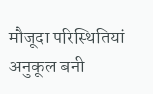मौजूदा परिस्थितियां अनुकूल बनी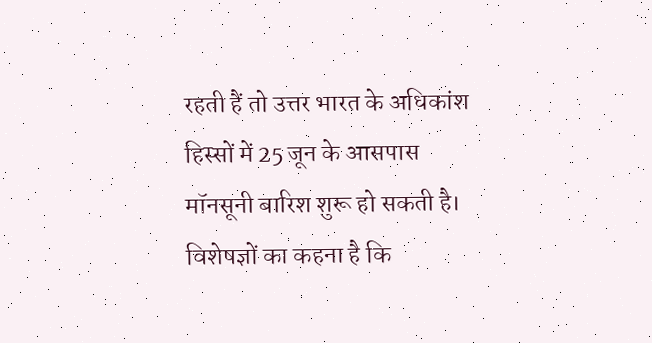रहती हैं तो उत्तर भारत के अधिकांश हिस्सों में 25 जून के आसपास मॉनसूनी बारिश शुरू हो सकती है।
विशेषज्ञों का कहना है कि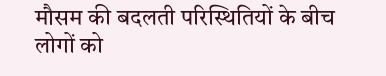मौसम की बदलती परिस्थितियों के बीच लोगों को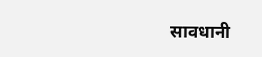सावधानी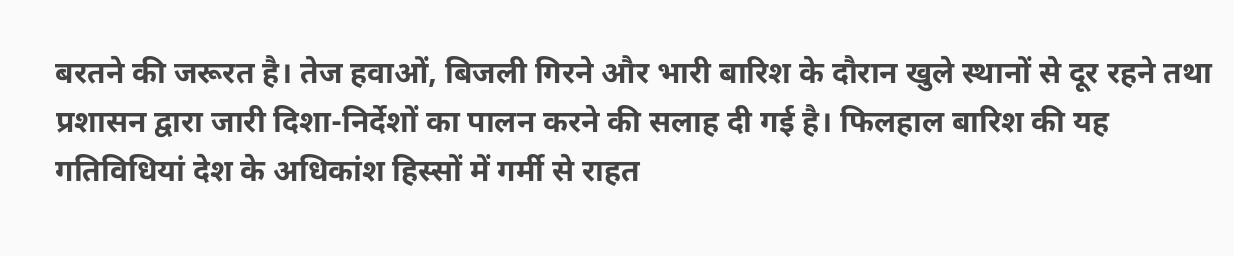बरतने की जरूरत है। तेज हवाओं, बिजली गिरने और भारी बारिश के दौरान खुले स्थानों से दूर रहने तथा प्रशासन द्वारा जारी दिशा-निर्देशों का पालन करने की सलाह दी गई है। फिलहाल बारिश की यह गतिविधियां देश के अधिकांश हिस्सों में गर्मी से राहत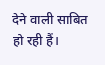देने वाली साबित हो रही हैं।